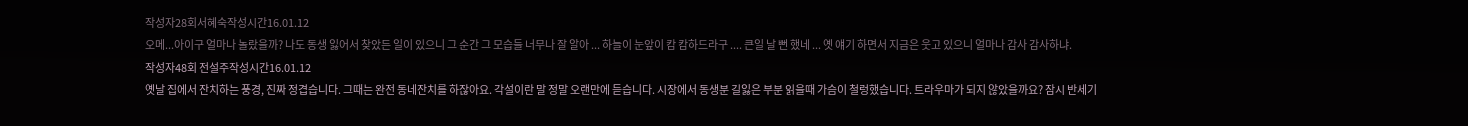작성자28회서혜숙작성시간16.01.12
오메...아이구 얼마나 놀랐을까? 나도 동생 잃어서 찾았든 일이 있으니 그 순간 그 모습들 너무나 잘 알아 ... 하늘이 눈앞이 캄 캄하드라구 .... 큰일 날 뻔 했네 ... 옛 얘기 하면서 지금은 웃고 있으니 얼마나 감사 감사하냐.
작성자48회 전설주작성시간16.01.12
옛날 집에서 잔치하는 풍경, 진짜 정겹습니다. 그때는 완전 동네잔치를 하잖아요. 각설이란 말 정말 오랜만에 듣습니다. 시장에서 동생분 길잃은 부분 읽을때 가슴이 철렁했습니다. 트라우마가 되지 않았을까요? 잠시 반세기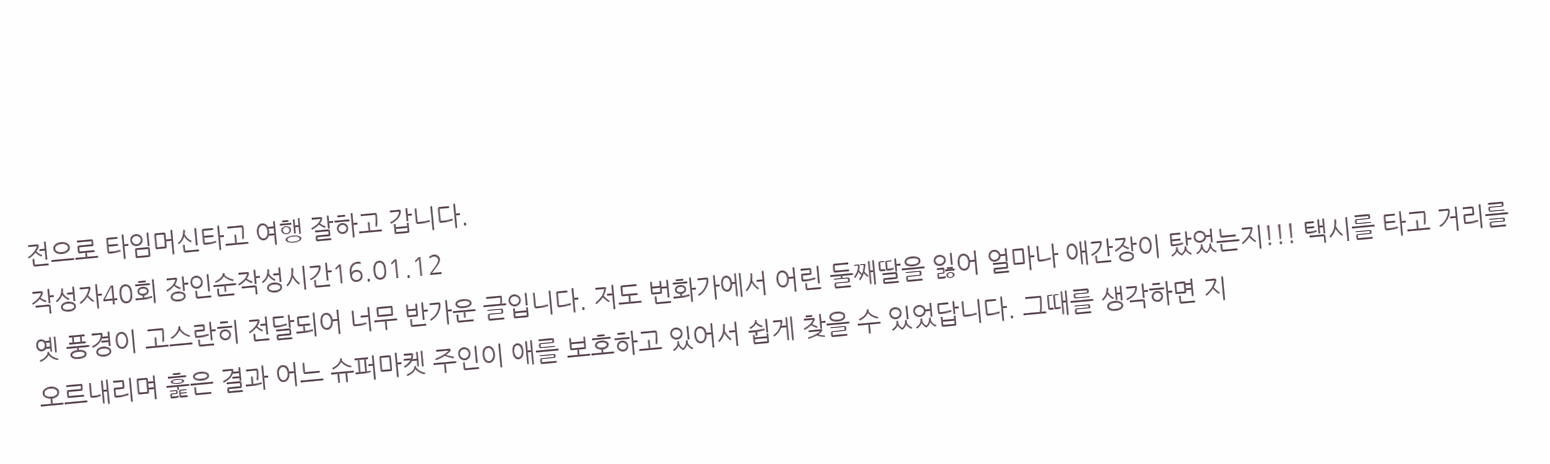전으로 타임머신타고 여행 잘하고 갑니다.
작성자40회 장인순작성시간16.01.12
옛 풍경이 고스란히 전달되어 너무 반가운 글입니다. 저도 번화가에서 어린 둘째딸을 잃어 얼마나 애간장이 탔었는지!!! 택시를 타고 거리를 오르내리며 훑은 결과 어느 슈퍼마켓 주인이 애를 보호하고 있어서 쉽게 찾을 수 있었답니다. 그때를 생각하면 지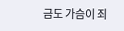금도 가슴이 죄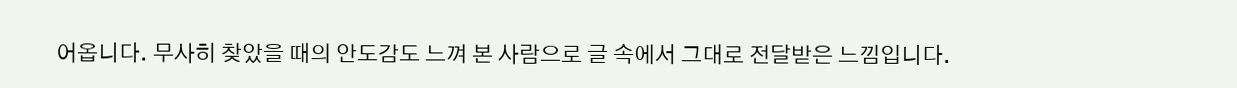어옵니다. 무사히 찾았을 때의 안도감도 느껴 본 사람으로 글 속에서 그대로 전달받은 느낌입니다.